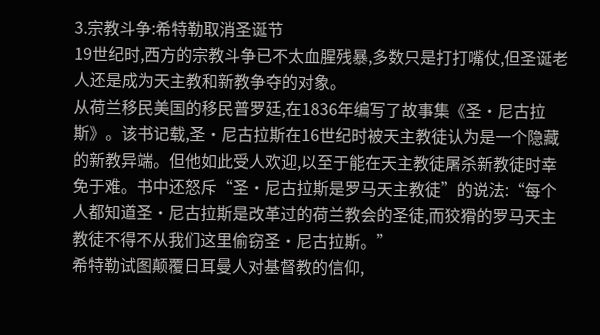3.宗教斗争:希特勒取消圣诞节
19世纪时,西方的宗教斗争已不太血腥残暴,多数只是打打嘴仗,但圣诞老人还是成为天主教和新教争夺的对象。
从荷兰移民美国的移民普罗廷,在1836年编写了故事集《圣·尼古拉斯》。该书记载,圣·尼古拉斯在16世纪时被天主教徒认为是一个隐藏的新教异端。但他如此受人欢迎,以至于能在天主教徒屠杀新教徒时幸免于难。书中还怒斥“圣·尼古拉斯是罗马天主教徒”的说法:“每个人都知道圣·尼古拉斯是改革过的荷兰教会的圣徒,而狡猾的罗马天主教徒不得不从我们这里偷窃圣·尼古拉斯。”
希特勒试图颠覆日耳曼人对基督教的信仰,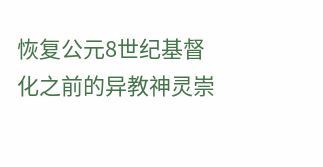恢复公元8世纪基督化之前的异教神灵崇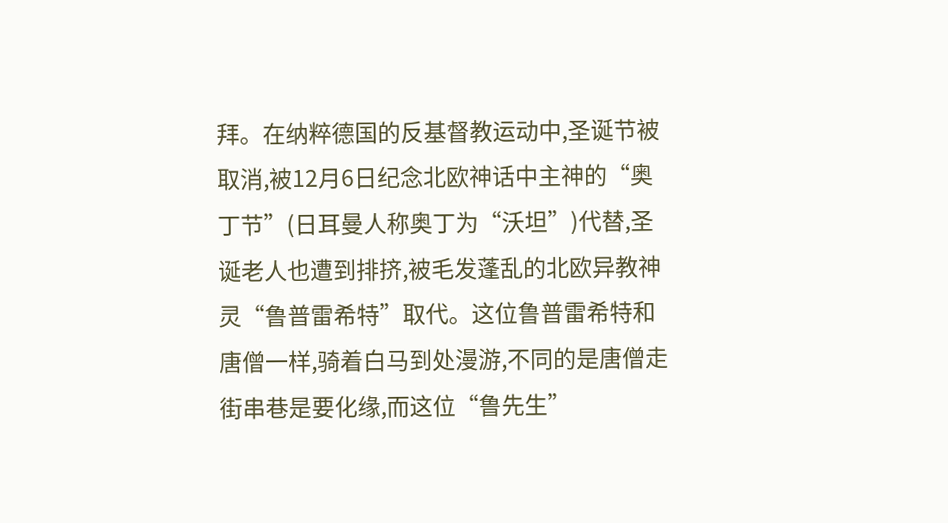拜。在纳粹德国的反基督教运动中,圣诞节被取消,被12月6日纪念北欧神话中主神的“奥丁节”(日耳曼人称奥丁为“沃坦”)代替,圣诞老人也遭到排挤,被毛发蓬乱的北欧异教神灵“鲁普雷希特”取代。这位鲁普雷希特和唐僧一样,骑着白马到处漫游,不同的是唐僧走街串巷是要化缘,而这位“鲁先生”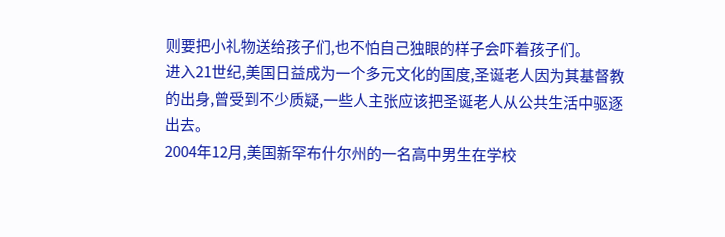则要把小礼物送给孩子们,也不怕自己独眼的样子会吓着孩子们。
进入21世纪,美国日益成为一个多元文化的国度,圣诞老人因为其基督教的出身,曾受到不少质疑,一些人主张应该把圣诞老人从公共生活中驱逐出去。
2004年12月,美国新罕布什尔州的一名高中男生在学校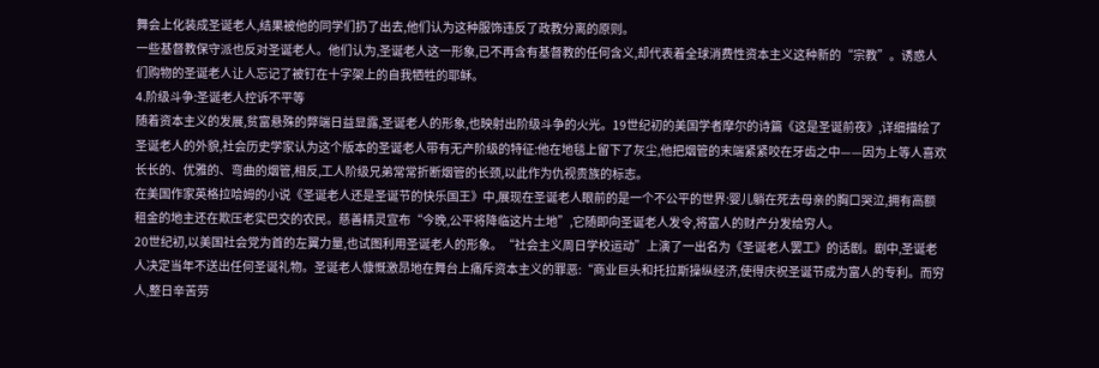舞会上化装成圣诞老人,结果被他的同学们扔了出去,他们认为这种服饰违反了政教分离的原则。
一些基督教保守派也反对圣诞老人。他们认为,圣诞老人这一形象,已不再含有基督教的任何含义,却代表着全球消费性资本主义这种新的“宗教”。诱惑人们购物的圣诞老人让人忘记了被钉在十字架上的自我牺牲的耶稣。
4.阶级斗争:圣诞老人控诉不平等
随着资本主义的发展,贫富悬殊的弊端日益显露,圣诞老人的形象,也映射出阶级斗争的火光。19世纪初的美国学者摩尔的诗篇《这是圣诞前夜》,详细描绘了圣诞老人的外貌,社会历史学家认为这个版本的圣诞老人带有无产阶级的特征:他在地毯上留下了灰尘,他把烟管的末端紧紧咬在牙齿之中——因为上等人喜欢长长的、优雅的、弯曲的烟管,相反,工人阶级兄弟常常折断烟管的长颈,以此作为仇视贵族的标志。
在美国作家英格拉哈姆的小说《圣诞老人还是圣诞节的快乐国王》中,展现在圣诞老人眼前的是一个不公平的世界:婴儿躺在死去母亲的胸口哭泣,拥有高额租金的地主还在欺压老实巴交的农民。慈善精灵宣布“今晚,公平将降临这片土地”,它随即向圣诞老人发令,将富人的财产分发给穷人。
20世纪初,以美国社会党为首的左翼力量,也试图利用圣诞老人的形象。“社会主义周日学校运动”上演了一出名为《圣诞老人罢工》的话剧。剧中,圣诞老人决定当年不送出任何圣诞礼物。圣诞老人慷慨激昂地在舞台上痛斥资本主义的罪恶:“商业巨头和托拉斯操纵经济,使得庆祝圣诞节成为富人的专利。而穷人,整日辛苦劳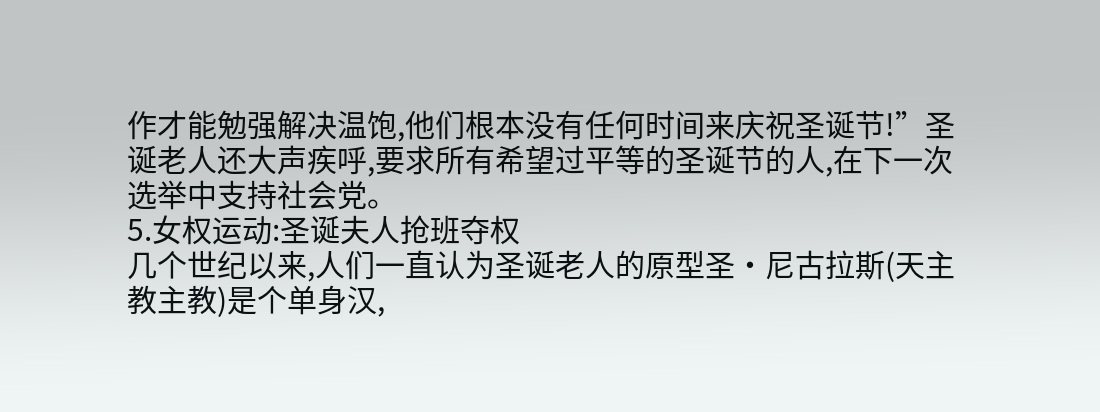作才能勉强解决温饱,他们根本没有任何时间来庆祝圣诞节!”圣诞老人还大声疾呼,要求所有希望过平等的圣诞节的人,在下一次选举中支持社会党。
5.女权运动:圣诞夫人抢班夺权
几个世纪以来,人们一直认为圣诞老人的原型圣·尼古拉斯(天主教主教)是个单身汉,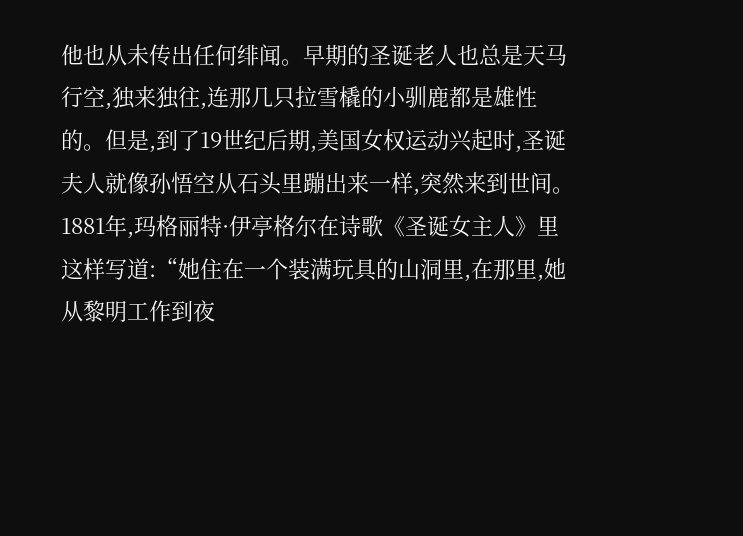他也从未传出任何绯闻。早期的圣诞老人也总是天马行空,独来独往,连那几只拉雪橇的小驯鹿都是雄性的。但是,到了19世纪后期,美国女权运动兴起时,圣诞夫人就像孙悟空从石头里蹦出来一样,突然来到世间。
1881年,玛格丽特·伊亭格尔在诗歌《圣诞女主人》里这样写道:“她住在一个装满玩具的山洞里,在那里,她从黎明工作到夜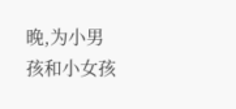晚,为小男孩和小女孩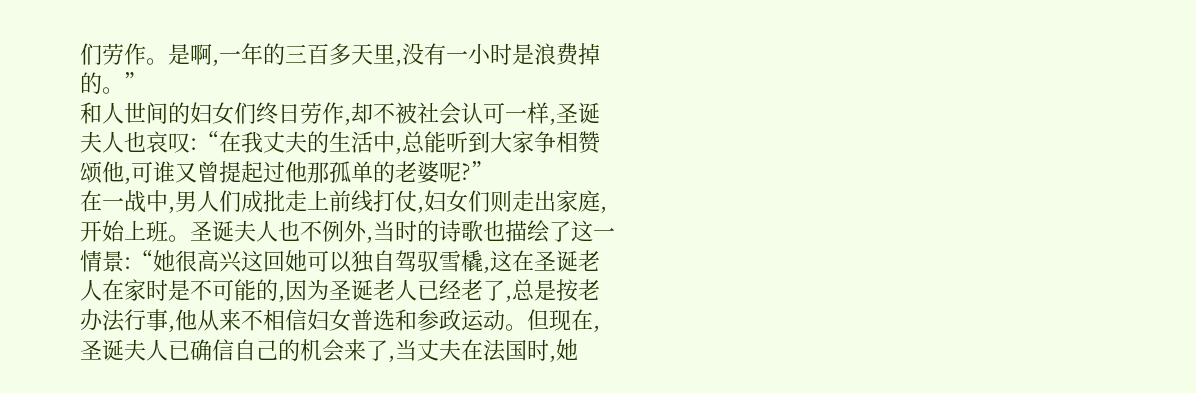们劳作。是啊,一年的三百多天里,没有一小时是浪费掉的。”
和人世间的妇女们终日劳作,却不被社会认可一样,圣诞夫人也哀叹:“在我丈夫的生活中,总能听到大家争相赞颂他,可谁又曾提起过他那孤单的老婆呢?”
在一战中,男人们成批走上前线打仗,妇女们则走出家庭,开始上班。圣诞夫人也不例外,当时的诗歌也描绘了这一情景:“她很高兴这回她可以独自驾驭雪橇,这在圣诞老人在家时是不可能的,因为圣诞老人已经老了,总是按老办法行事,他从来不相信妇女普选和参政运动。但现在,圣诞夫人已确信自己的机会来了,当丈夫在法国时,她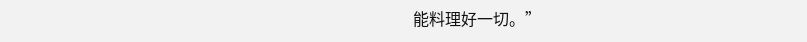能料理好一切。”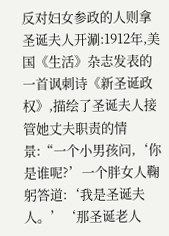反对妇女参政的人则拿圣诞夫人开涮:1912年,美国《生活》杂志发表的一首讽刺诗《新圣诞政权》,描绘了圣诞夫人接管她丈夫职责的情景:“一个小男孩问,‘你是谁呢?’一个胖女人鞠躬答道:‘我是圣诞夫人。’‘那圣诞老人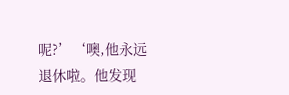呢?’‘噢,他永远退休啦。他发现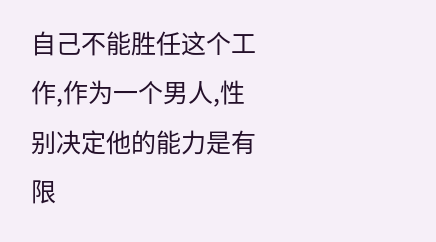自己不能胜任这个工作,作为一个男人,性别决定他的能力是有限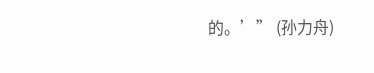的。’” (孙力舟)